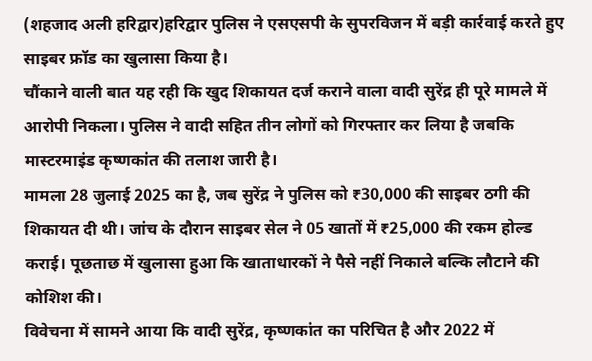(शहजाद अली हरिद्वार)हरिद्वार पुलिस ने एसएसपी के सुपरविजन में बड़ी कार्रवाई करते हुए साइबर फ्रॉड का खुलासा किया है।
चौंकाने वाली बात यह रही कि खुद शिकायत दर्ज कराने वाला वादी सुरेंद्र ही पूरे मामले में आरोपी निकला। पुलिस ने वादी सहित तीन लोगों को गिरफ्तार कर लिया है जबकि मास्टरमाइंड कृष्णकांत की तलाश जारी है।
मामला 28 जुलाई 2025 का है, जब सुरेंद्र ने पुलिस को ₹30,000 की साइबर ठगी की शिकायत दी थी। जांच के दौरान साइबर सेल ने 05 खातों में ₹25,000 की रकम होल्ड कराई। पूछताछ में खुलासा हुआ कि खाताधारकों ने पैसे नहीं निकाले बल्कि लौटाने की कोशिश की।
विवेचना में सामने आया कि वादी सुरेंद्र, कृष्णकांत का परिचित है और 2022 में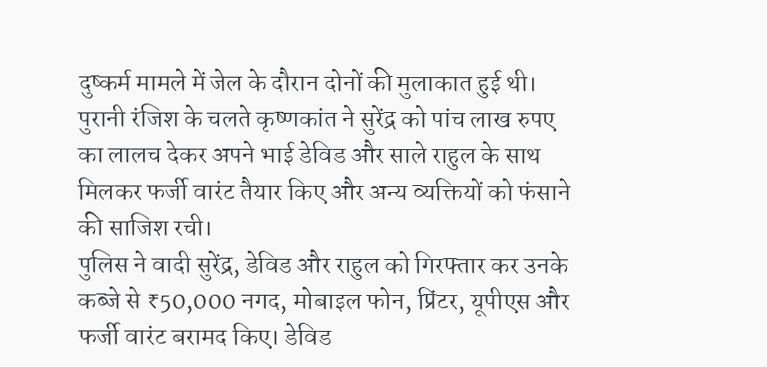दुष्कर्म मामले में जेल के दौरान दोनों की मुलाकात हुई थी। पुरानी रंजिश के चलते कृष्णकांत ने सुरेंद्र को पांच लाख रुपए का लालच देकर अपने भाई डेविड और साले राहुल के साथ मिलकर फर्जी वारंट तैयार किए और अन्य व्यक्तियों को फंसाने की साजिश रची।
पुलिस ने वादी सुरेंद्र, डेविड और राहुल को गिरफ्तार कर उनके कब्जे से ₹50,000 नगद, मोबाइल फोन, प्रिंटर, यूपीएस और फर्जी वारंट बरामद किए। डेविड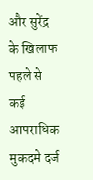और सुरेंद्र के खिलाफ पहले से कई आपराधिक मुकदमे दर्ज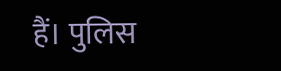हैं। पुलिस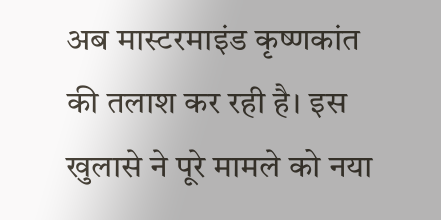अब मास्टरमाइंड कृष्णकांत की तलाश कर रही है। इस खुलासे ने पूरे मामले को नया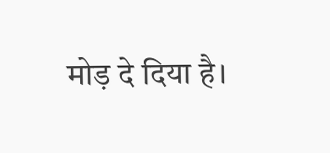मोड़ दे दिया है।